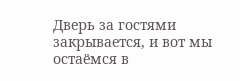Дверь за гостями закрывается, и вот мы остаёмся в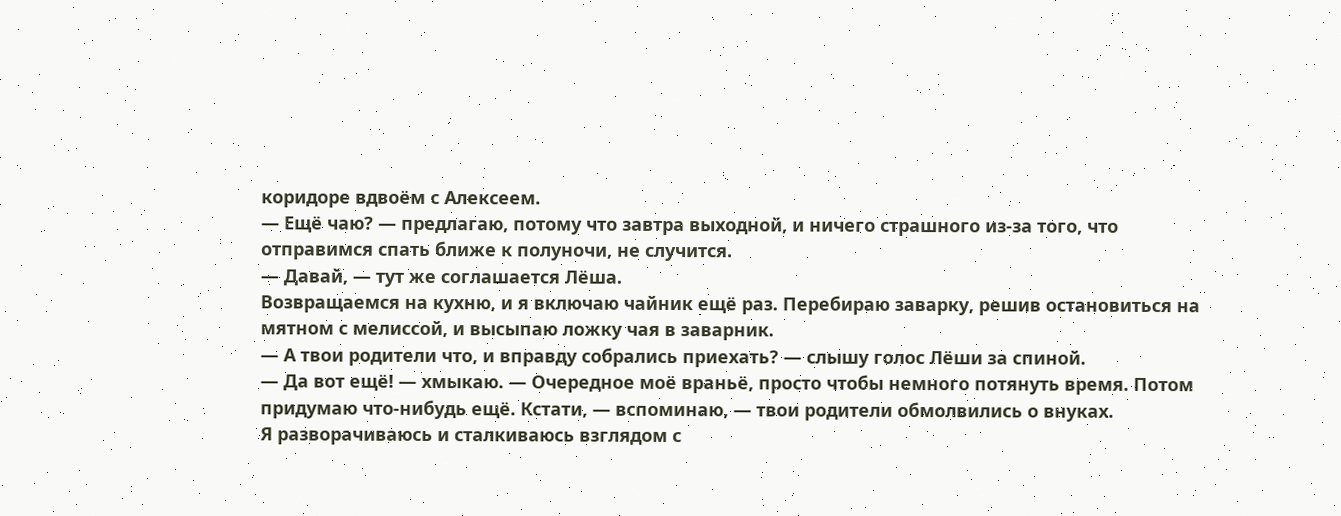коридоре вдвоём с Алексеем.
— Ещё чаю? — предлагаю, потому что завтра выходной, и ничего страшного из-за того, что отправимся спать ближе к полуночи, не случится.
— Давай, — тут же соглашается Лёша.
Возвращаемся на кухню, и я включаю чайник ещё раз. Перебираю заварку, решив остановиться на мятном с мелиссой, и высыпаю ложку чая в заварник.
— А твои родители что, и вправду собрались приехать? — слышу голос Лёши за спиной.
— Да вот ещё! — хмыкаю. — Очередное моё враньё, просто чтобы немного потянуть время. Потом придумаю что-нибудь ещё. Кстати, — вспоминаю, — твои родители обмолвились о внуках.
Я разворачиваюсь и сталкиваюсь взглядом с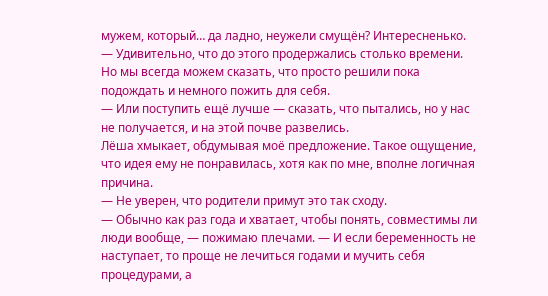мужем, который… да ладно, неужели смущён? Интересненько.
— Удивительно, что до этого продержались столько времени. Но мы всегда можем сказать, что просто решили пока подождать и немного пожить для себя.
— Или поступить ещё лучше — сказать, что пытались, но у нас не получается, и на этой почве развелись.
Лёша хмыкает, обдумывая моё предложение. Такое ощущение, что идея ему не понравилась, хотя как по мне, вполне логичная причина.
— Не уверен, что родители примут это так сходу.
— Обычно как раз года и хватает, чтобы понять, совместимы ли люди вообще, — пожимаю плечами. — И если беременность не наступает, то проще не лечиться годами и мучить себя процедурами, а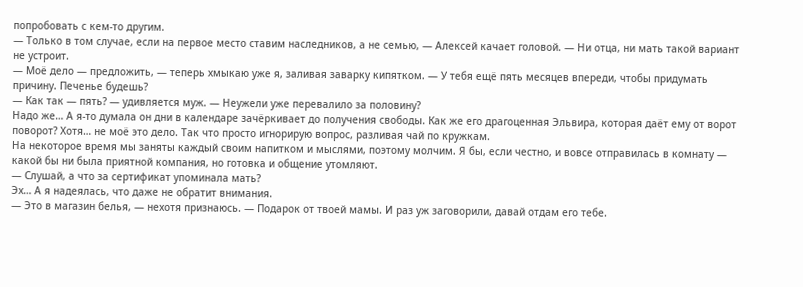попробовать с кем-то другим.
— Только в том случае, если на первое место ставим наследников, а не семью, — Алексей качает головой. — Ни отца, ни мать такой вариант не устроит.
— Моё дело — предложить, — теперь хмыкаю уже я, заливая заварку кипятком. — У тебя ещё пять месяцев впереди, чтобы придумать причину. Печенье будешь?
— Как так — пять? — удивляется муж. — Неужели уже перевалило за половину?
Надо же… А я-то думала он дни в календаре зачёркивает до получения свободы. Как же его драгоценная Эльвира, которая даёт ему от ворот поворот? Хотя… не моё это дело. Так что просто игнорирую вопрос, разливая чай по кружкам.
На некоторое время мы заняты каждый своим напитком и мыслями, поэтому молчим. Я бы, если честно, и вовсе отправилась в комнату — какой бы ни была приятной компания, но готовка и общение утомляют.
— Слушай, а что за сертификат упоминала мать?
Эх… А я надеялась, что даже не обратит внимания.
— Это в магазин белья, — нехотя признаюсь. — Подарок от твоей мамы. И раз уж заговорили, давай отдам его тебе.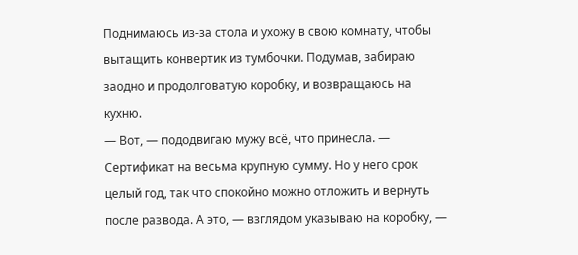Поднимаюсь из-за стола и ухожу в свою комнату, чтобы вытащить конвертик из тумбочки. Подумав, забираю заодно и продолговатую коробку, и возвращаюсь на кухню.
— Вот, — пододвигаю мужу всё, что принесла. — Сертификат на весьма крупную сумму. Но у него срок целый год, так что спокойно можно отложить и вернуть после развода. А это, — взглядом указываю на коробку, —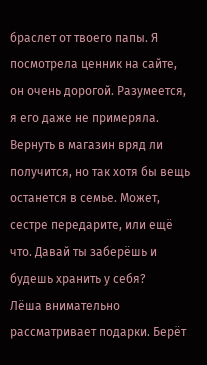браслет от твоего папы. Я посмотрела ценник на сайте, он очень дорогой. Разумеется, я его даже не примеряла. Вернуть в магазин вряд ли получится, но так хотя бы вещь останется в семье. Может, сестре передарите, или ещё что. Давай ты заберёшь и будешь хранить у себя?
Лёша внимательно рассматривает подарки. Берёт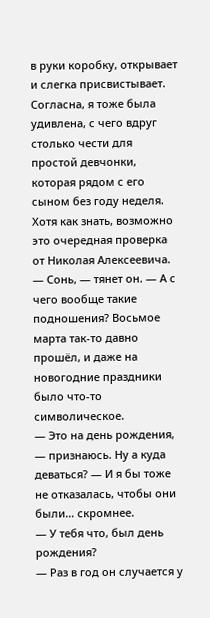в руки коробку, открывает и слегка присвистывает. Согласна, я тоже была удивлена, с чего вдруг столько чести для простой девчонки, которая рядом с его сыном без году неделя. Хотя как знать, возможно это очередная проверка от Николая Алексеевича.
— Сонь, — тянет он. — А с чего вообще такие подношения? Восьмое марта так-то давно прошёл, и даже на новогодние праздники было что-то символическое.
— Это на день рождения, — признаюсь. Ну а куда деваться? — И я бы тоже не отказалась, чтобы они были… скромнее.
— У тебя что, был день рождения?
— Раз в год он случается у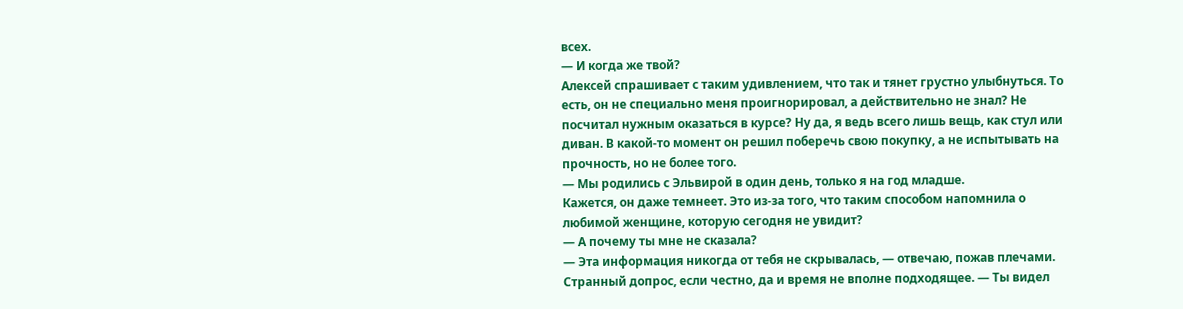всех.
— И когда же твой?
Алексей спрашивает с таким удивлением, что так и тянет грустно улыбнуться. То есть, он не специально меня проигнорировал, а действительно не знал? Не посчитал нужным оказаться в курсе? Ну да, я ведь всего лишь вещь, как стул или диван. В какой-то момент он решил поберечь свою покупку, а не испытывать на прочность, но не более того.
— Мы родились с Эльвирой в один день, только я на год младше.
Кажется, он даже темнеет. Это из-за того, что таким способом напомнила о любимой женщине, которую сегодня не увидит?
— А почему ты мне не сказала?
— Эта информация никогда от тебя не скрывалась, — отвечаю, пожав плечами. Странный допрос, если честно, да и время не вполне подходящее. — Ты видел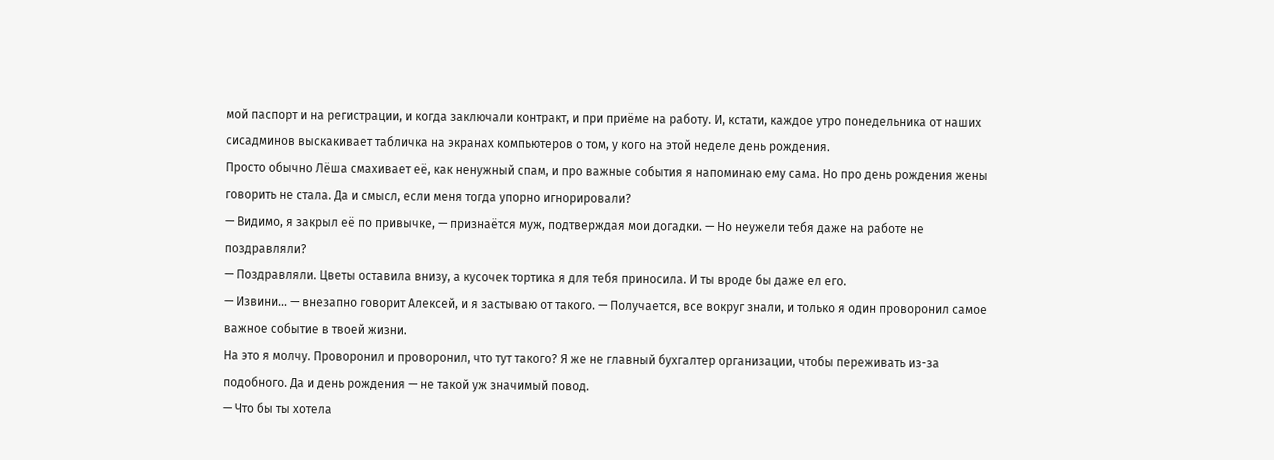мой паспорт и на регистрации, и когда заключали контракт, и при приёме на работу. И, кстати, каждое утро понедельника от наших сисадминов выскакивает табличка на экранах компьютеров о том, у кого на этой неделе день рождения.
Просто обычно Лёша смахивает её, как ненужный спам, и про важные события я напоминаю ему сама. Но про день рождения жены говорить не стала. Да и смысл, если меня тогда упорно игнорировали?
— Видимо, я закрыл её по привычке, — признаётся муж, подтверждая мои догадки. — Но неужели тебя даже на работе не поздравляли?
— Поздравляли. Цветы оставила внизу, а кусочек тортика я для тебя приносила. И ты вроде бы даже ел его.
— Извини… — внезапно говорит Алексей, и я застываю от такого. — Получается, все вокруг знали, и только я один проворонил самое важное событие в твоей жизни.
На это я молчу. Проворонил и проворонил, что тут такого? Я же не главный бухгалтер организации, чтобы переживать из-за подобного. Да и день рождения — не такой уж значимый повод.
— Что бы ты хотела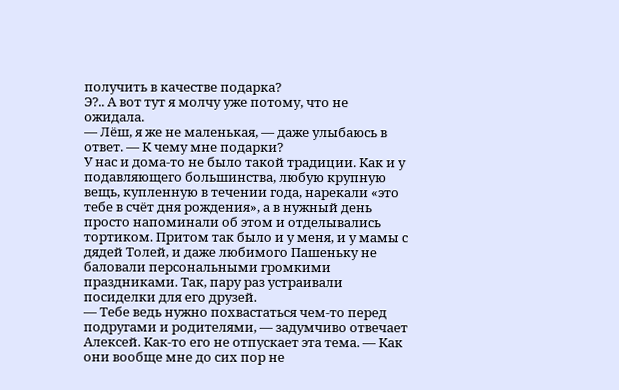получить в качестве подарка?
Э?.. А вот тут я молчу уже потому, что не ожидала.
— Лёш, я же не маленькая, — даже улыбаюсь в ответ. — К чему мне подарки?
У нас и дома-то не было такой традиции. Как и у подавляющего большинства, любую крупную вещь, купленную в течении года, нарекали «это тебе в счёт дня рождения», а в нужный день просто напоминали об этом и отделывались тортиком. Притом так было и у меня, и у мамы с дядей Толей, и даже любимого Пашеньку не баловали персональными громкими праздниками. Так, пару раз устраивали посиделки для его друзей.
— Тебе ведь нужно похвастаться чем-то перед подругами и родителями, — задумчиво отвечает Алексей. Как-то его не отпускает эта тема. — Как они вообще мне до сих пор не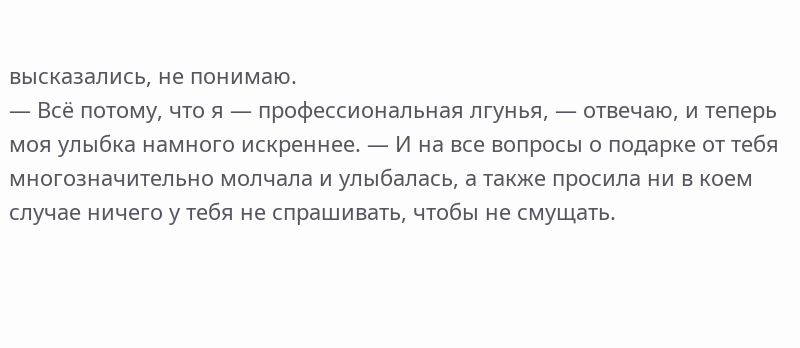высказались, не понимаю.
— Всё потому, что я — профессиональная лгунья, — отвечаю, и теперь моя улыбка намного искреннее. — И на все вопросы о подарке от тебя многозначительно молчала и улыбалась, а также просила ни в коем случае ничего у тебя не спрашивать, чтобы не смущать.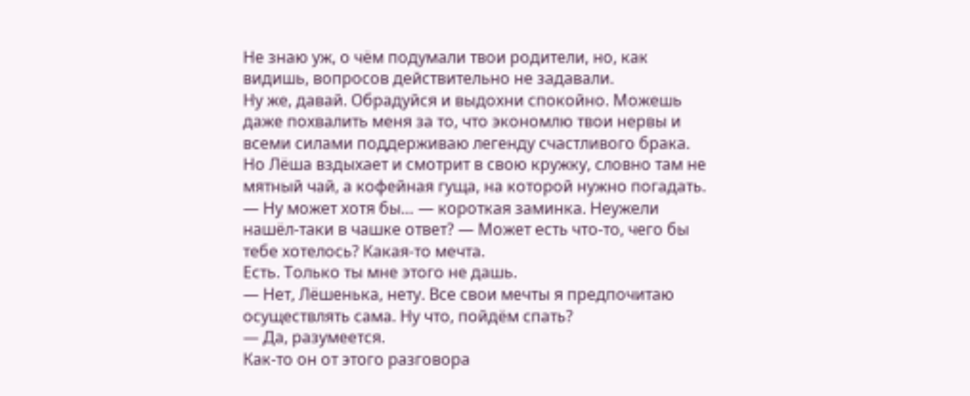Не знаю уж, о чём подумали твои родители, но, как видишь, вопросов действительно не задавали.
Ну же, давай. Обрадуйся и выдохни спокойно. Можешь даже похвалить меня за то, что экономлю твои нервы и всеми силами поддерживаю легенду счастливого брака. Но Лёша вздыхает и смотрит в свою кружку, словно там не мятный чай, а кофейная гуща, на которой нужно погадать.
— Ну может хотя бы… — короткая заминка. Неужели нашёл-таки в чашке ответ? — Может есть что-то, чего бы тебе хотелось? Какая-то мечта.
Есть. Только ты мне этого не дашь.
— Нет, Лёшенька, нету. Все свои мечты я предпочитаю осуществлять сама. Ну что, пойдём спать?
— Да, разумеется.
Как-то он от этого разговора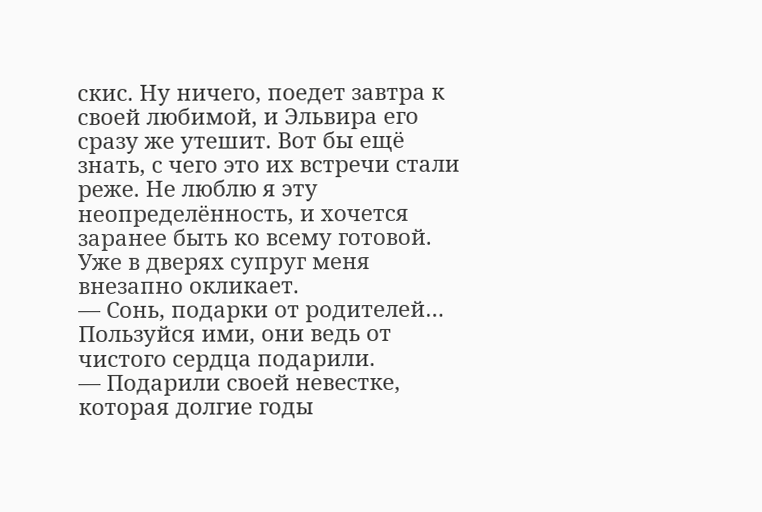скис. Ну ничего, поедет завтра к своей любимой, и Эльвира его сразу же утешит. Вот бы ещё знать, с чего это их встречи стали реже. Не люблю я эту неопределённость, и хочется заранее быть ко всему готовой.
Уже в дверях супруг меня внезапно окликает.
— Сонь, подарки от родителей… Пользуйся ими, они ведь от чистого сердца подарили.
— Подарили своей невестке, которая долгие годы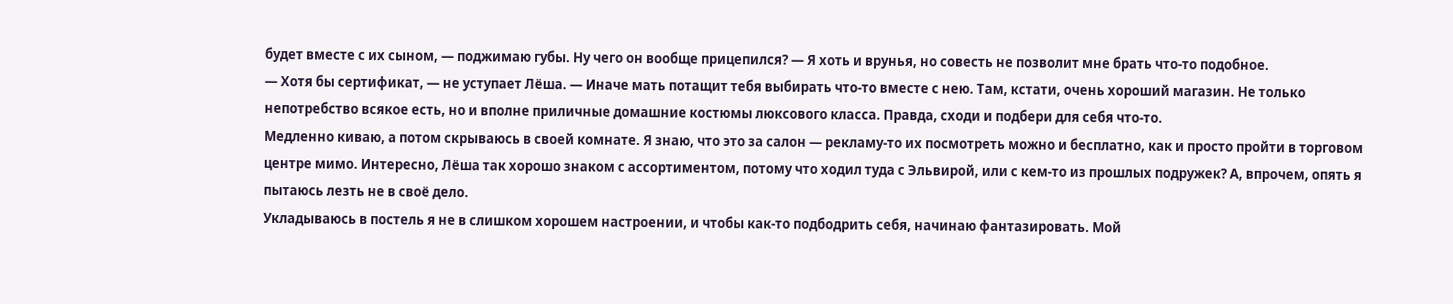будет вместе с их сыном, — поджимаю губы. Ну чего он вообще прицепился? — Я хоть и врунья, но совесть не позволит мне брать что-то подобное.
— Хотя бы сертификат, — не уступает Лёша. — Иначе мать потащит тебя выбирать что-то вместе с нею. Там, кстати, очень хороший магазин. Не только непотребство всякое есть, но и вполне приличные домашние костюмы люксового класса. Правда, сходи и подбери для себя что-то.
Медленно киваю, а потом скрываюсь в своей комнате. Я знаю, что это за салон — рекламу-то их посмотреть можно и бесплатно, как и просто пройти в торговом центре мимо. Интересно, Лёша так хорошо знаком с ассортиментом, потому что ходил туда с Эльвирой, или с кем-то из прошлых подружек? А, впрочем, опять я пытаюсь лезть не в своё дело.
Укладываюсь в постель я не в слишком хорошем настроении, и чтобы как-то подбодрить себя, начинаю фантазировать. Мой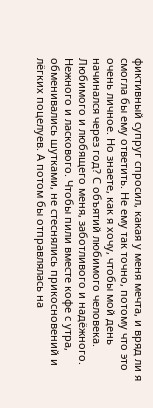фиктивный супруг спросил, какая у меня мечта, и вряд ли я смогла бы ему ответить. Не ему так точно, потому что это очень личное. Но знаете, как я хочу, чтобы мой день начинался через год? С объятий любимого человека. Любимого и любящего меня, заботливого и надёжного. Нежного и ласкового. Чтобы пили вместе кофе с утра, обменивались шутками, не стеснялись прикосновений и лёгких поцелуев. А потом бы отправлялась на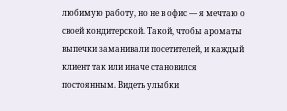любимую работу, но не в офис — я мечтаю о своей кондитерской. Такой, чтобы ароматы выпечки заманивали посетителей, и каждый клиент так или иначе становился постоянным. Видеть улыбки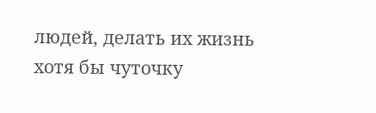людей, делать их жизнь хотя бы чуточку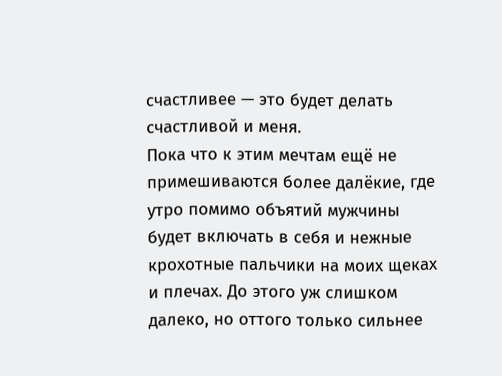счастливее — это будет делать счастливой и меня.
Пока что к этим мечтам ещё не примешиваются более далёкие, где утро помимо объятий мужчины будет включать в себя и нежные крохотные пальчики на моих щеках и плечах. До этого уж слишком далеко, но оттого только сильнее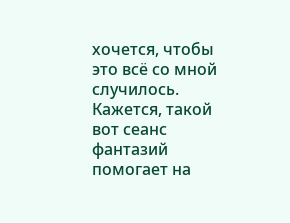хочется, чтобы это всё со мной случилось.
Кажется, такой вот сеанс фантазий помогает на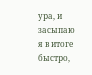ура, и засыпаю я в итоге быстро,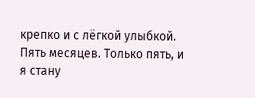крепко и с лёгкой улыбкой. Пять месяцев. Только пять, и я стану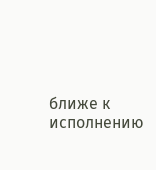ближе к исполнению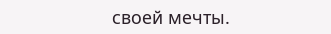своей мечты.